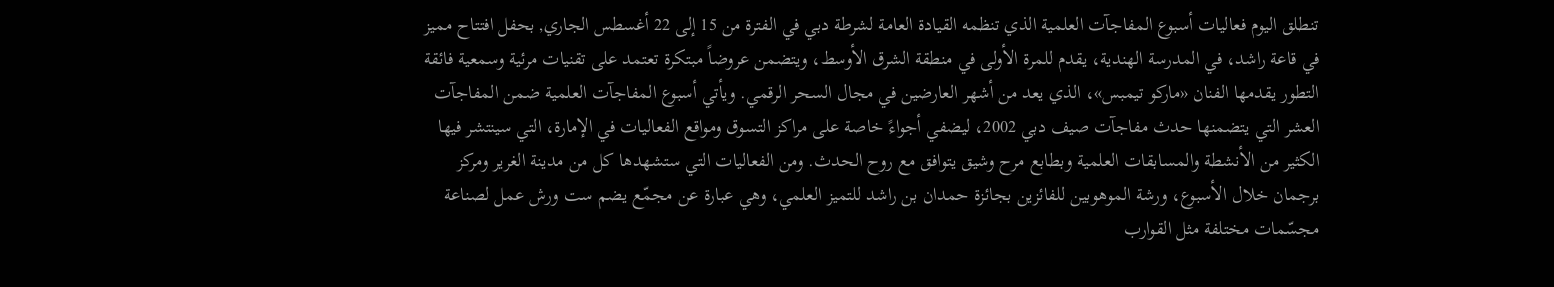تنطلق اليوم فعاليات أسبوع المفاجآت العلمية الذي تنظمه القيادة العامة لشرطة دبي في الفترة من 15 إلى 22 أغسطس الجاري, بحفل افتتاح مميز في قاعة راشد، في المدرسة الهندية، يقدم للمرة الأولى في منطقة الشرق الأوسط، ويتضمن عروضاً مبتكرة تعتمد على تقنيات مرئية وسمعية فائقة التطور يقدمها الفنان «ماركو تيمبس»، الذي يعد من أشهر العارضين في مجال السحر الرقمي. ويأتي أسبوع المفاجآت العلمية ضمن المفاجآت العشر التي يتضمنها حدث مفاجآت صيف دبي 2002، ليضفي أجواءً خاصة على مراكز التسوق ومواقع الفعاليات في الإمارة، التي سينتشر فيها الكثير من الأنشطة والمسابقات العلمية وبطابع مرح وشيق يتوافق مع روح الحدث. ومن الفعاليات التي ستشهدها كل من مدينة الغرير ومركز برجمان خلال الأسبوع، ورشة الموهوبين للفائزين بجائزة حمدان بن راشد للتميز العلمي، وهي عبارة عن مجمّع يضم ست ورش عمل لصناعة مجسّمات مختلفة مثل القوارب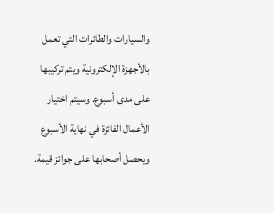والسيارات والطائرات التي تعمل بالأجهزة الإلكترونية ويتم تركيبها على مدى أسبوع. وسيتم اختيار الأعمال الفائزة في نهاية الأسبوع ويحصل أصحابها على جوائز قيمة.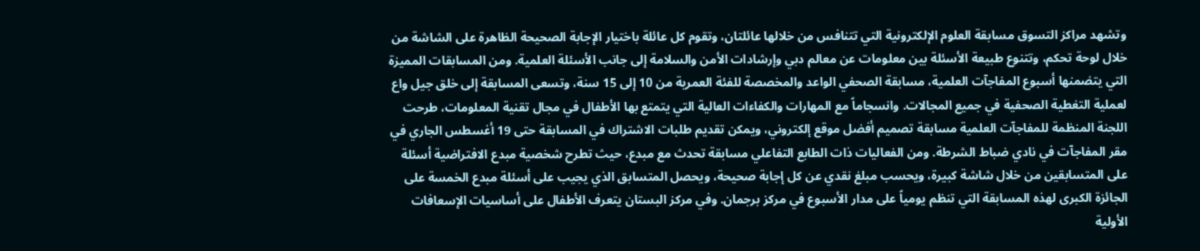وتشهد مراكز التسوق مسابقة العلوم الإلكترونية التي تتنافس من خلالها عائلتان، وتقوم كل عائلة باختيار الإجابة الصحيحة الظاهرة على الشاشة من خلال لوحة تحكم، وتتنوع طبيعة الأسئلة بين معلومات عن معالم دبي وإرشادات الأمن والسلامة إلى جانب الأسئلة العلمية. ومن المسابقات المميزة التي يتضمنها أسبوع المفاجآت العلمية، مسابقة الصحفي الواعد والمخصصة للفئة العمرية من 10 إلى 15 سنة، وتسعى المسابقة إلى خلق جيل واع لعملية التغطية الصحفية في جميع المجالات. وانسجاماً مع المهارات والكفاءات العالية التي يتمتع بها الأطفال في مجال تقنية المعلومات، طرحت اللجنة المنظمة للمفاجآت العلمية مسابقة تصميم أفضل موقع إلكتروني، ويمكن تقديم طلبات الاشتراك في المسابقة حتى 19 أغسطس الجاري في مقر المفاجآت في نادي ضباط الشرطة. ومن الفعاليات ذات الطابع التفاعلي مسابقة تحدث مع مبدع، حيث تطرح شخصية مبدع الافتراضية أسئلة على المتسابقين من خلال شاشة كبيرة، ويحسب مبلغ نقدي عن كل إجابة صحيحة، ويحصل المتسابق الذي يجيب على أسئلة مبدع الخمسة على الجائزة الكبرى لهذه المسابقة التي تنظم يومياً على مدار الأسبوع في مركز برجمان. وفي مركز البستان يتعرف الأطفال على أساسيات الإسعافات الأولية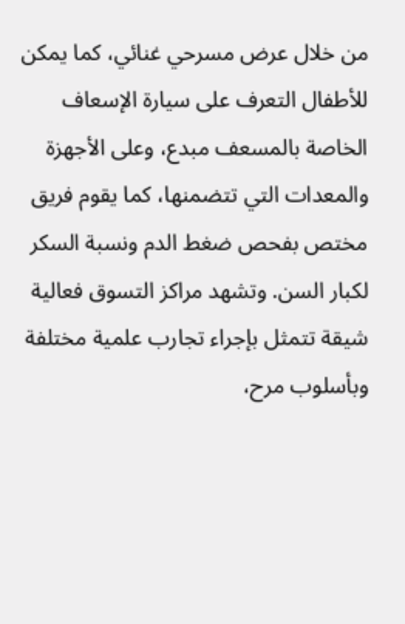من خلال عرض مسرحي غنائي، كما يمكن للأطفال التعرف على سيارة الإسعاف الخاصة بالمسعف مبدع، وعلى الأجهزة والمعدات التي تتضمنها، كما يقوم فريق مختص بفحص ضغط الدم ونسبة السكر لكبار السن. وتشهد مراكز التسوق فعالية شيقة تتمثل بإجراء تجارب علمية مختلفة وبأسلوب مرح،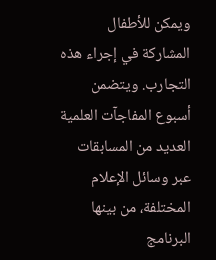ويمكن للأطفال المشاركة في إجراء هذه التجارب. ويتضمن أسبوع المفاجآت العلمية العديد من المسابقات عبر وسائل الإعلام المختلفة، من بينها البرنامج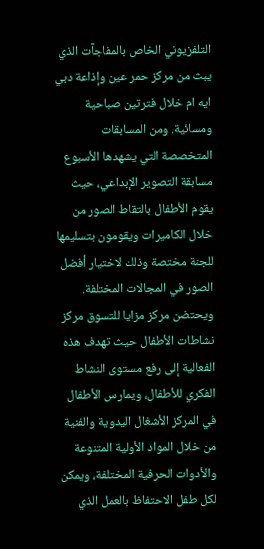التلفزيوني الخاص بالمفاجآت الذي يبث من مركز حمر عين وإذاعة دبي ايه ام خلال فترتين صباحية ومسائية. ومن المسابقات المتخصصة التي يشهدها الأسبوع مسابقة التصوير الإبداعي، حيث يقوم الأطفال بالتقاط الصور من خلال الكاميرات ويقومون بتسليمها للجنة مختصة وذلك لاختيار أفضل الصور في المجالات المختلفة. ويحتضن مركز مزايا للتسوق مركز نشاطات الأطفال حيث تهدف هذه الفعالية إلى رفع مستوى النشاط الفكري للأطفال، ويمارس الأطفال في المركز الأشغال اليدوية والفنية من خلال المواد الأولية المتنوعة والأدوات الحرفية المختلفة، ويمكن لكل طفل الاحتفاظ بالعمل الذي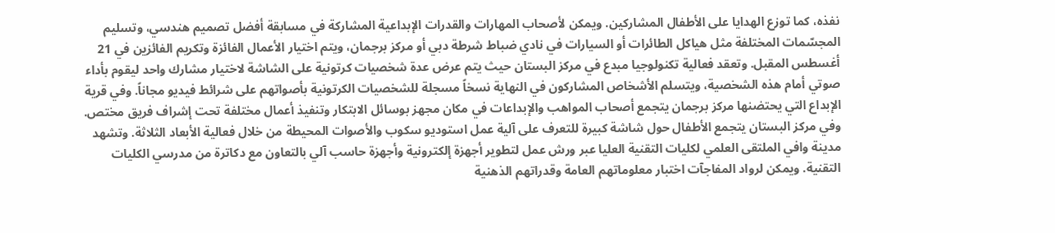نفذه، كما توزع الهدايا على الأطفال المشاركين. ويمكن لأصحاب المهارات والقدرات الإبداعية المشاركة في مسابقة أفضل تصميم هندسي، وتسليم المجسّمات المختلفة مثل هياكل الطائرات أو السيارات في نادي ضباط شرطة دبي أو مركز برجمان، ويتم اختيار الأعمال الفائزة وتكريم الفائزين في 21 أغسطس المقبل. وتعقد فعالية تكنولوجيا مبدع في مركز البستان حيث يتم عرض عدة شخصيات كرتونية على الشاشة لاختيار مشارك واحد ليقوم بأداء صوتي أمام هذه الشخصية، ويتسلم الأشخاص المشاركون في النهاية نسخاً مسجلة للشخصيات الكرتونية بأصواتهم على شرائط فيديو مجاناً. وفي قرية الإبداع التي يحتضنها مركز برجمان يتجمع أصحاب المواهب والإبداعات في مكان مجهز بوسائل الابتكار وتنفيذ أعمال مختلفة تحت إشراف فريق مختص. وفي مركز البستان يتجمع الأطفال حول شاشة كبيرة للتعرف على آلية عمل استوديو سكوب والأصوات المحيطة من خلال فعالية الأبعاد الثلاثة. وتشهد مدينة وافي الملتقى العلمي لكليات التقنية العليا عبر ورش عمل لتطوير أجهزة إلكترونية وأجهزة حاسب آلي بالتعاون مع دكاترة من مدرسي الكليات التقنية. ويمكن لرواد المفاجآت اختبار معلوماتهم العامة وقدراتهم الذهنية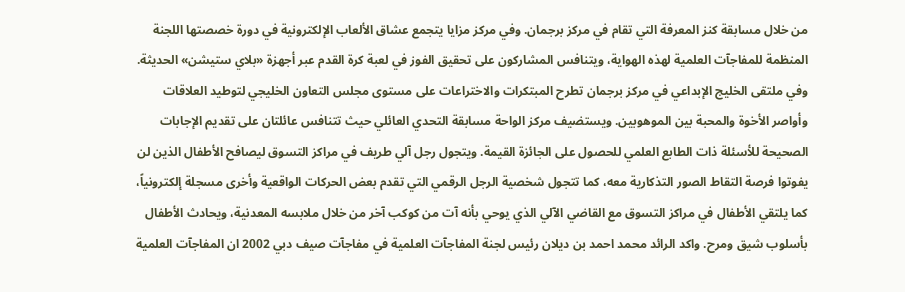من خلال مسابقة كنز المعرفة التي تقام في مركز برجمان. وفي مركز مزايا يتجمع عشاق الألعاب الإلكترونية في دورة خصصتها اللجنة المنظمة للمفاجآت العلمية لهذه الهواية، ويتنافس المشاركون على تحقيق الفوز في لعبة كرة القدم عبر أجهزة «بلاي ستيشن» الحديثة. وفي ملتقى الخليج الإبداعي في مركز برجمان تطرح المبتكرات والاختراعات على مستوى مجلس التعاون الخليجي لتوطيد العلاقات وأواصر الأخوة والمحبة بين الموهوبين. ويستضيف مركز الواحة مسابقة التحدي العائلي حيث تتنافس عائلتان على تقديم الإجابات الصحيحة للأسئلة ذات الطابع العلمي للحصول على الجائزة القيمة. ويتجول رجل آلي طريف في مراكز التسوق ليصافح الأطفال الذين لن يفوتوا فرصة التقاط الصور التذكارية معه، كما تتجول شخصية الرجل الرقمي التي تقدم بعض الحركات الواقعية وأخرى مسجلة إلكترونياً، كما يلتقي الأطفال في مراكز التسوق مع القاضي الآلي الذي يوحي بأنه آت من كوكب آخر من خلال ملابسه المعدنية، ويحادث الأطفال بأسلوب شيق ومرح. واكد الرائد محمد احمد بن ديلان رئيس لجنة المفاجآت العلمية في مفاجآت صيف دبي 2002 ان المفاجآت العلمية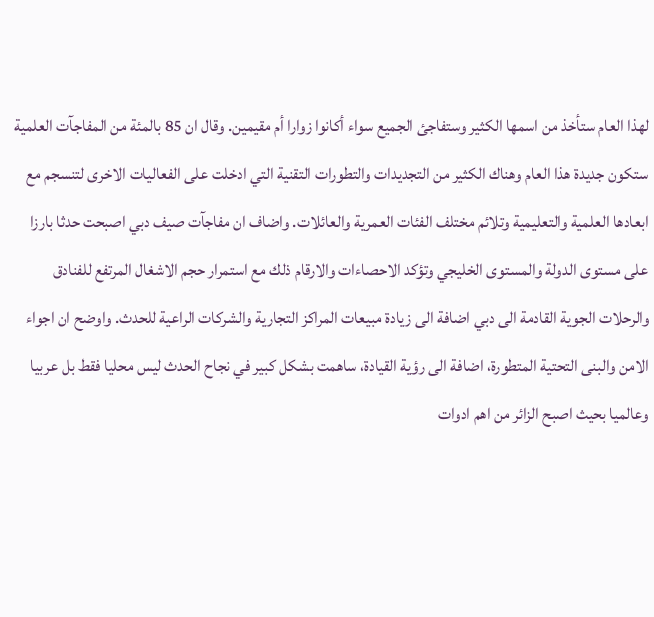لهذا العام ستأخذ من اسمها الكثير وستفاجئ الجميع سواء أكانوا زوارا أم مقيمين. وقال ان 85 بالمئة من المفاجآت العلمية ستكون جديدة هذا العام وهناك الكثير من التجديدات والتطورات التقنية التي ادخلت على الفعاليات الاخرى لتنسجم مع ابعادها العلمية والتعليمية وتلائم مختلف الفئات العمرية والعائلات. واضاف ان مفاجآت صيف دبي اصبحت حدثا بارزا على مستوى الدولة والمستوى الخليجي وتؤكد الاحصاءات والارقام ذلك مع استمرار حجم الاشغال المرتفع للفنادق والرحلات الجوية القادمة الى دبي اضافة الى زيادة مبيعات المراكز التجارية والشركات الراعية للحدث. واوضح ان اجواء الامن والبنى التحتية المتطورة، اضافة الى رؤية القيادة، ساهمت بشكل كبير في نجاح الحدث ليس محليا فقط بل عربيا وعالميا بحيث اصبح الزائر من اهم ادوات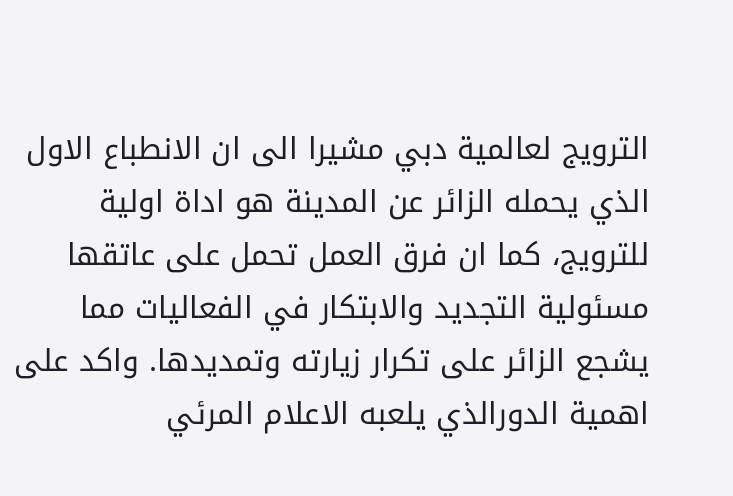الترويج لعالمية دبي مشيرا الى ان الانطباع الاول الذي يحمله الزائر عن المدينة هو اداة اولية للترويج، كما ان فرق العمل تحمل على عاتقها مسئولية التجديد والابتكار في الفعاليات مما يشجع الزائر على تكرار زيارته وتمديدها. واكد على اهمية الدورالذي يلعبه الاعلام المرئي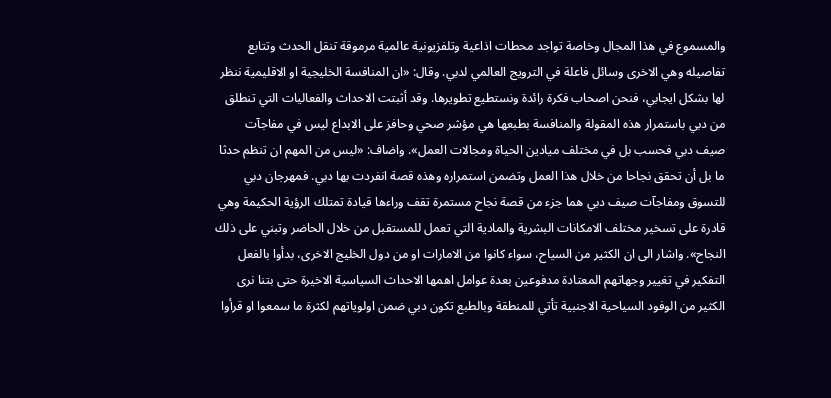والمسموع في هذا المجال وخاصة تواجد محطات اذاعية وتلفزيونية عالمية مرموقة تنقل الحدث وتتابع تفاصيله وهي الاخرى وسائل فاعلة في الترويج العالمي لدبي. وقال: «ان المنافسة الخليجية او الاقليمية ننظر لها بشكل ايجابي، فنحن اصحاب فكرة رائدة ونستطيع تطويرها. وقد أثبتت الاحداث والفعاليات التي تنطلق من دبي باستمرار هذه المقولة والمنافسة بطبعها هي مؤشر صحي وحافز على الابداع ليس في مفاجآت صيف دبي فحسب بل في مختلف ميادين الحياة ومجالات العمل». واضاف: «ليس من المهم ان تنظم حدثا ما بل أن تحقق نجاحا من خلال هذا العمل وتضمن استمراره وهذه قصة انفردت بها دبي. فمهرجان دبي للتسوق ومفاجآت صيف دبي هما جزء من قصة نجاح مستمرة تقف وراءها قيادة تمتلك الرؤية الحكيمة وهي قادرة على تسخير مختلف الامكانات البشرية والمادية التي تعمل للمستقبل من خلال الحاضر وتبني على ذلك النجاح». واشار الى ان الكثير من السياح، سواء كانوا من الامارات او من دول الخليج الاخرى، بدأوا بالفعل التفكير في تغيير وجهاتهم المعتادة مدفوعين بعدة عوامل اهمها الاحداث السياسية الاخيرة حتى بتنا نرى الكثير من الوفود السياحية الاجنبية تأتي للمنطقة وبالطبع تكون دبي ضمن اولوياتهم لكثرة ما سمعوا او قرأوا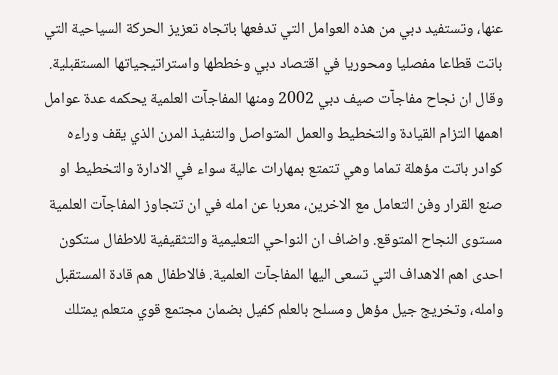عنها، وتستفيد دبي من هذه العوامل التي تدفعها باتجاه تعزيز الحركة السياحية التي باتت قطاعا مفصليا ومحوريا في اقتصاد دبي وخططها واستراتيجياتها المستقبلية. وقال ان نجاح مفاجآت صيف دبي 2002 ومنها المفاجآت العلمية يحكمه عدة عوامل اهمها التزام القيادة والتخطيط والعمل المتواصل والتنفيذ المرن الذي يقف وراءه كوادر باتت مؤهلة تماما وهي تتمتع بمهارات عالية سواء في الادارة والتخطيط او صنع القرار وفن التعامل مع الاخرين، معربا عن امله في ان تتجاوز المفاجآت العلمية مستوى النجاح المتوقع. واضاف ان النواحي التعليمية والتثقيفية للاطفال ستكون احدى اهم الاهداف التي تسعى اليها المفاجآت العلمية. فالاطفال هم قادة المستقبل وامله، وتخريج جيل مؤهل ومسلح بالعلم كفيل بضمان مجتمع قوي متعلم يمتلك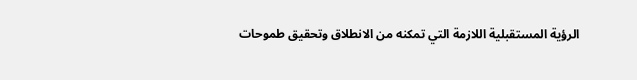الرؤية المستقبلية اللازمة التي تمكنه من الانطلاق وتحقيق طموحات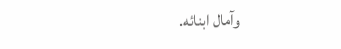وآمال ابنائه.